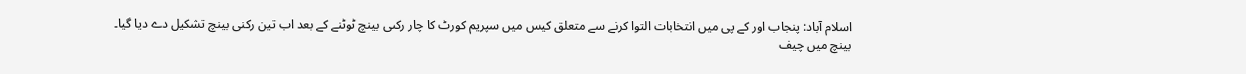اسلام آباد: پنجاب اور کے پی میں انتخابات التوا کرنے سے متعلق کیس میں سپریم کورٹ کا چار رکںی بینچ ٹوٹنے کے بعد اب تین رکنی بینچ تشکیل دے دیا گیا۔
بینچ میں چیف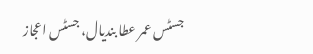جسٹس عمر عطا بندیال، جسٹس اعجاز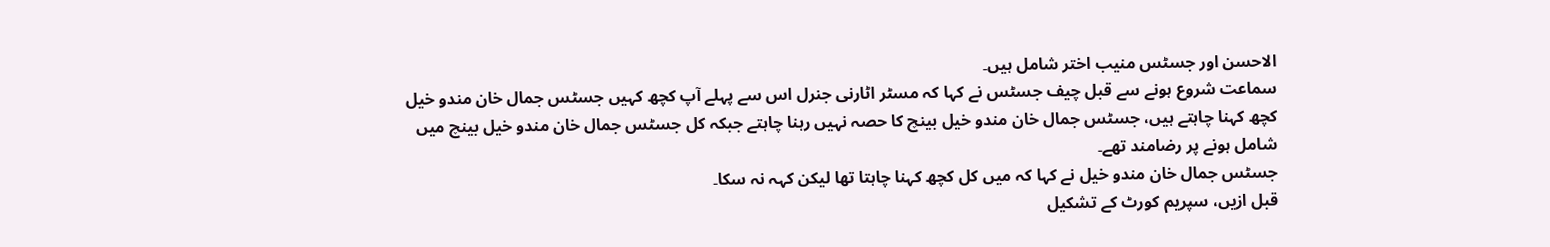الاحسن اور جسٹس منیب اختر شامل ہیں۔
سماعت شروع ہونے سے قبل چیف جسٹس نے کہا کہ مسٹر اٹارنی جنرل اس سے پہلے آپ کچھ کہیں جسٹس جمال خان مندو خیل کچھ کہنا چاہتے ہیں، جسٹس جمال خان مندو خیل بینچ کا حصہ نہیں رہنا چاہتے جبکہ کل جسٹس جمال خان مندو خیل بینچ میں شامل ہونے پر رضامند تھے۔
جسٹس جمال خان مندو خیل نے کہا کہ میں کل کچھ کہنا چاہتا تھا لیکن کہہ نہ سکا۔
قبل ازیں، سپریم کورٹ کے تشکیل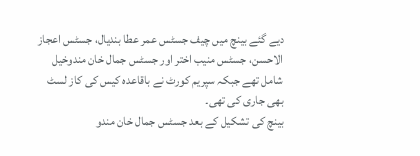دیے گئے بینچ میں چیف جسٹس عمر عطا بندیال، جسٹس اعجاز الاحسن، جسٹس منیب اختر اور جسٹس جمال خان مندوخیل شامل تھے جبکہ سپریم کورٹ نے باقاعدہ کیس کی کاز لسٹ بھی جاری کی تھی۔
بینچ کی تشکیل کے بعد جسٹس جمال خان مندو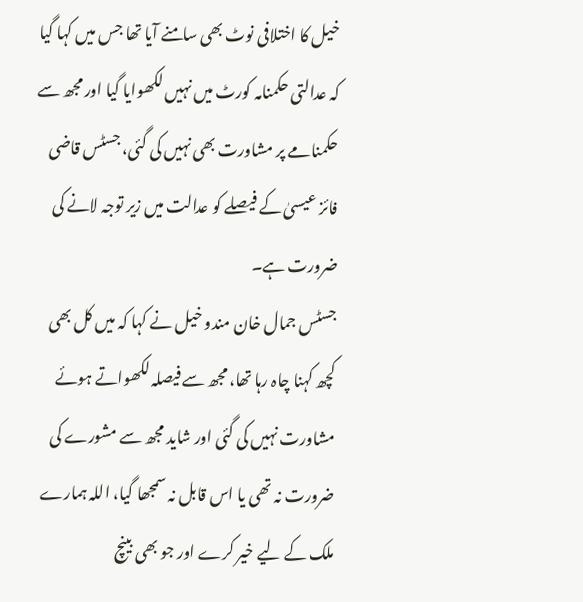خیل کا اختلافی نوٹ بھی سامنے آیا تھا جس میں کہا گیا کہ عدالتی حکمنامہ کورٹ میں نہیں لکھوایا گیا اور مجھ سے حکمنامے پر مشاورت بھی نہیں کی گئی، جسٹس قاضی فائز عیسیٰ کے فیصلے کو عدالت میں زیر توجہ لانے کی ضرورت ہے۔
جسٹس جمال خان مندو خیل نے کہا کہ میں کل بھی کچھ کہنا چاہ رہا تھا، مجھ سے فیصلہ لکھواتے ہوئے مشاورت نہیں کی گئی اور شاید مجھ سے مشورے کی ضرورت نہ تھی یا اس قابل نہ سمجھا گیا، اللہ ہمارے ملک کے لیے خیر کرے اور جو بھی بینچ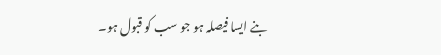بنے ایسا فیصلہ ہو جو سب کو قبول ہو۔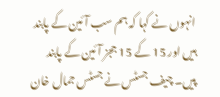انہوں نے کہا کہ ہم سب آئین کے پابند ہیں اور 15 کے 15 ججز آئین کے پابند پیں۔ چیف جسٹس نے جسٹس جمال خان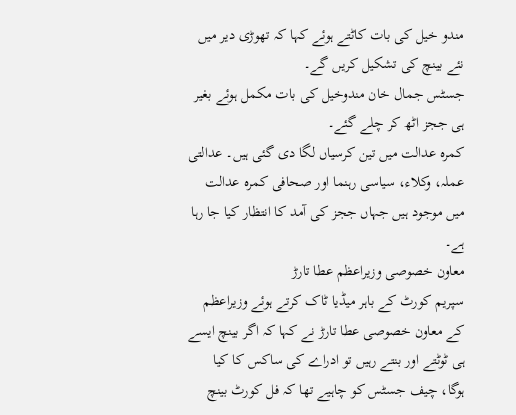مندو خیل کی بات کاٹتے ہوئے کہا کہ تھوڑی دیر میں نئے بینچ کی تشکیل کریں گے۔
جسٹس جمال خان مندوخیل کی بات مکمل ہوئے بغیر ہی ججز اٹھ کر چلے گئے۔
کمرہ عدالت میں تین کرسیاں لگا دی گئی ہیں۔ عدالتی عملہ، وکلاء، سیاسی رہنما اور صحافی کمرہ عدالت میں موجود ہیں جہاں ججز کی آمد کا انتظار کیا جا رہا ہے۔
معاون خصوصی وزیراعظم عطا تارڑ
سپریم کورٹ کے باہر میڈیا ٹاک کرتے ہوئے وزیراعظم کے معاون خصوصی عطا تارڑ نے کہا کہ اگر بینچ ایسے ہی ٹوٹتے اور بنتے رہیں تو ادراے کی ساکس کا کیا ہوگا، چیف جسٹس کو چاہیے تھا کہ فل کورٹ بینچ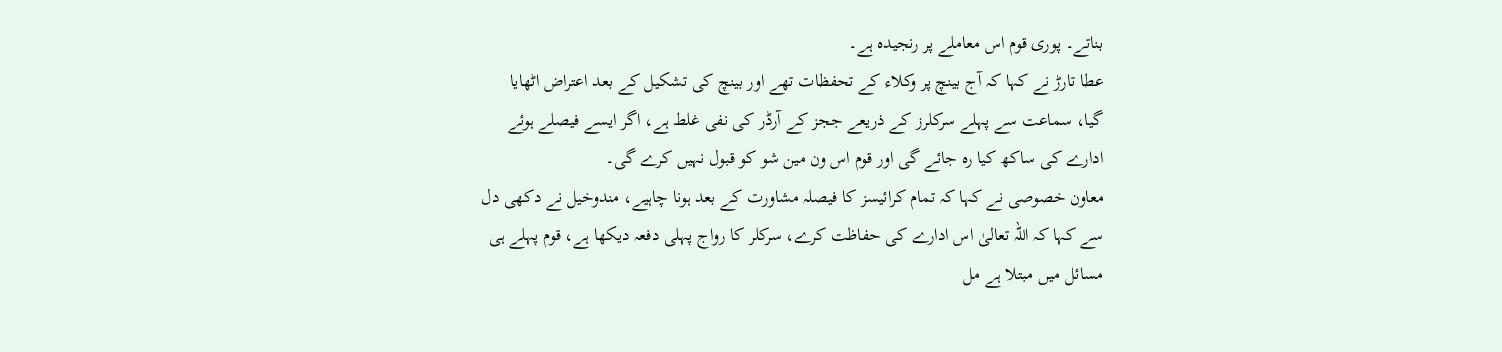بناتے۔ پوری قوم اس معاملے پر رنجیدہ ہے۔
عطا تارڑ نے کہا کہ آج بینچ پر وکلاء کے تحفظات تھے اور بینچ کی تشکیل کے بعد اعتراض اٹھایا گیا، سماعت سے پہلے سرکلرز کے ذریعے ججز کے آرڈر کی نفی غلط ہے، اگر ایسے فیصلے ہوئے ادارے کی ساکھ کیا رہ جائے گی اور قوم اس ون مین شو کو قبول نہیں کرے گی۔
معاون خصوصی نے کہا کہ تمام کرائیسز کا فیصلہ مشاورت کے بعد ہونا چاہیے، مندوخیل نے دکھی دل سے کہا کہ اللہ تعالیٰ اس ادارے کی حفاظت کرے، سرکلر کا رواج پہلی دفعہ دیکھا ہے، قوم پہلے ہی مسائل میں مبتلا ہے مل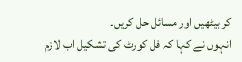کر بیٹھیں اور مسائل حل کریں۔
انہوں نے کہا کہ فل کورٹ کی تشکیل اب لازم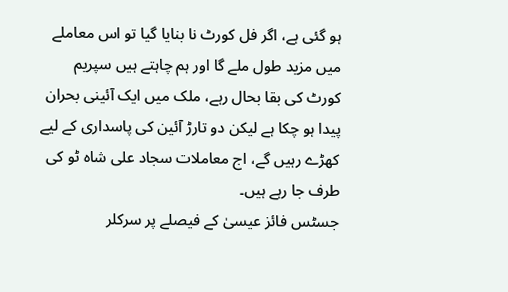ہو گئی ہے، اگر فل کورٹ نا بنایا گیا تو اس معاملے میں مزید طول ملے گا اور ہم چاہتے ہیں سپریم کورٹ کی بقا بحال رہے، ملک میں ایک آئینی بحران پیدا ہو چکا ہے لیکن دو تارڑ آئین کی پاسداری کے لیے کھڑے رہیں گے، اج معاملات سجاد علی شاہ ٹو کی طرف جا رہے ہیں۔
جسٹس فائز عیسیٰ کے فیصلے پر سرکلر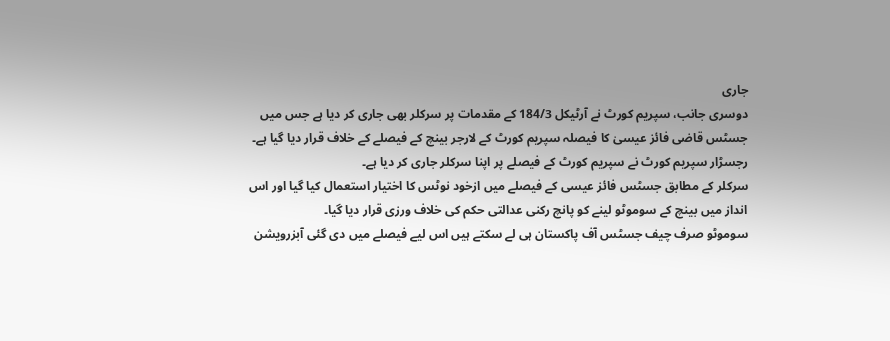جاری
دوسری جانب، سپریم کورٹ نے آرٹیکل 184/3 کے مقدمات پر سرکلر بھی جاری کر دیا ہے جس میں جسٹس قاضی فائز عیسیٰ کا فیصلہ سپریم کورٹ کے لارجر بینچ کے فیصلے کے خلاف قرار دیا گیا ہے۔
رجسڑار سپریم کورٹ نے سپریم کورٹ کے فیصلے پر اپنا سرکلر جاری کر دیا ہے۔
سرکلر کے مطابق جسٹس فائز عیسی کے فیصلے میں ازخود نوٹس کا اختیار استعمال کیا گیا اور اس انداز میں بینچ کے سوموٹو لینے کو پانچ رکنی عدالتی حکم کی خلاف ورزی قرار دیا گیا۔
سوموٹو صرف چیف جسٹس آف پاکستان ہی لے سکتے ہیں اس لیے فیصلے میں دی گئی آبزرویشن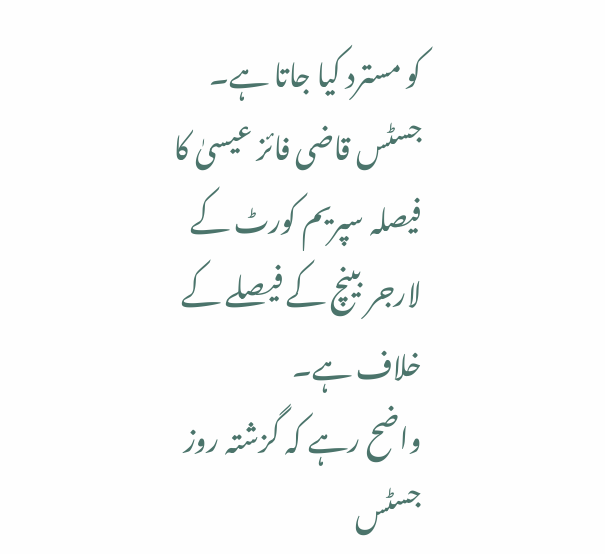کو مسترد کیا جاتا ہے۔ جسٹس قاضی فائز عیسیٰ کا فیصلہ سپریم کورٹ کے لارجر بینچ کے فیصلے کے خلاف ہے۔
واضح رہے کہ گزشتہ روز جسٹس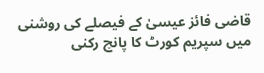قاضی فائز عیسیٰ کے فیصلے کی روشنی میں سپریم کورٹ کا پانچ رکنی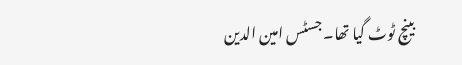بینچ ٹوٹ گیا تھا۔ جسٹس امین الدین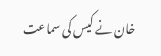خان نے کیس کی سماعت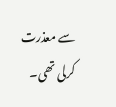سے معذرت کرلی تھی۔